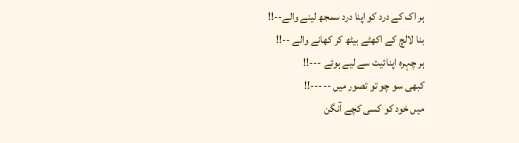ہر اک کے درد کو اپنا درد سمجھ لینے والے--!!
بنا لالچ کے اکھٹے بیٹھ کر کھانے والے --!!
ہر چہرہ اپنائیت سے لیے ہوئے ---!!
کبھی سو چو تو تصور میں -----!!
میں خود کو کسی کچے آنگن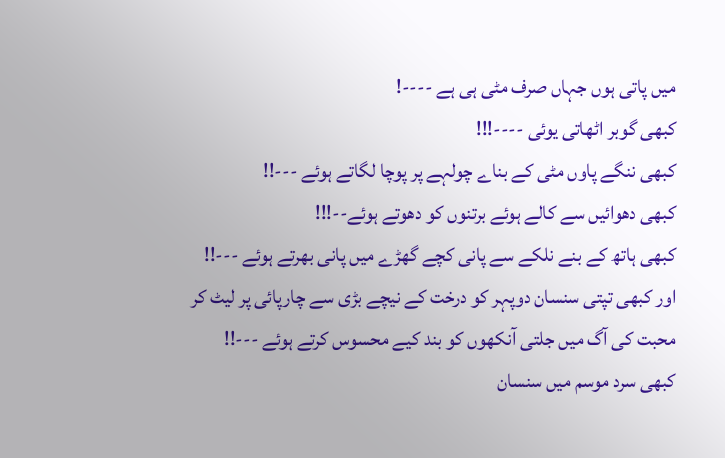میں پاتی ہوں جہاں صرف مٹی ہی ہے ----!
کبھی گوبر اٹھاتی یوئی ----!!!
کبھی ننگے پاوں مٹی کے بناے چولہے پر پوچا لگاتے ہوئے ---!!
کبھی دھوائیں سے کالے ہوئے برتنوں کو دھوتے ہوئے--!!!
کبھی ہاتھ کے بنے نلکے سے پانی کچے گھڑے میں پانی بھرتے ہوئے ---!!
اور کبھی تپتی سنسان دوپہر کو درخت کے نیچے بڑی سے چارپائی پر لیٹ کر محبت کی آگ میں جلتی آنکھوں کو بند کیے محسوس کرتے ہوئے ---!!
کبھی سرد موسم میں سنسان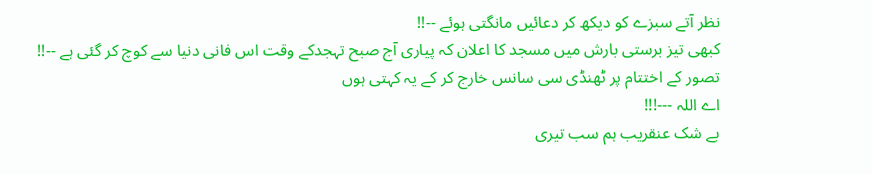نظر آتے سبزے کو دیکھ کر دعائیں مانگتی ہوئے --!!
کبھی تیز برستی بارش میں مسجد کا اعلان کہ پیاری آج صبح تہجدکے وقت اس فانی دنیا سے کوچ کر گئی ہے --!!
تصور کے اختتام پر ٹھنڈی سی سانس خارج کر کے یہ کہتی ہوں
اے اللہ ---!!!
بے شک عنقریب ہم سب تیری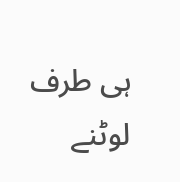ہی طرف لوٹنے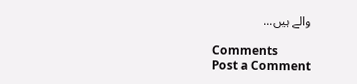والے ہیں...

Comments
Post a Comment